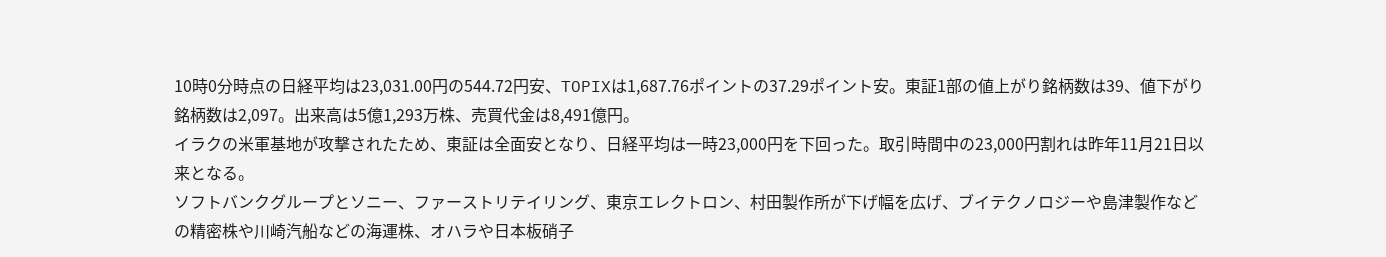10時0分時点の日経平均は23,031.00円の544.72円安、TOPIXは1,687.76ポイントの37.29ポイント安。東証1部の値上がり銘柄数は39、値下がり銘柄数は2,097。出来高は5億1,293万株、売買代金は8,491億円。
イラクの米軍基地が攻撃されたため、東証は全面安となり、日経平均は一時23,000円を下回った。取引時間中の23,000円割れは昨年11月21日以来となる。
ソフトバンクグループとソニー、ファーストリテイリング、東京エレクトロン、村田製作所が下げ幅を広げ、ブイテクノロジーや島津製作などの精密株や川崎汽船などの海運株、オハラや日本板硝子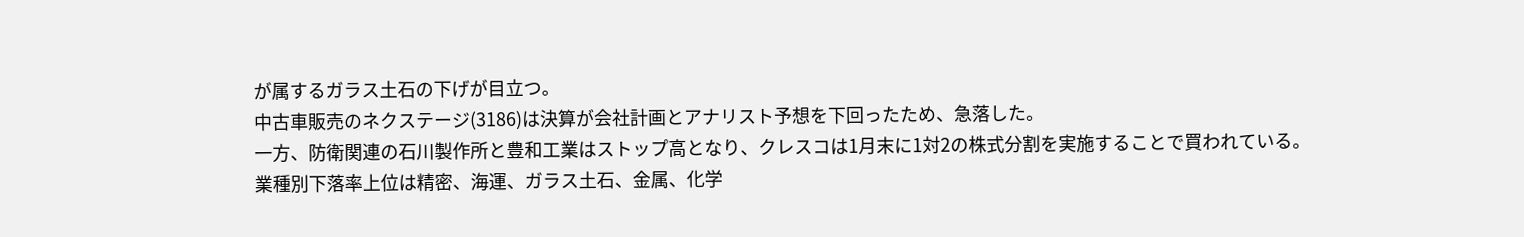が属するガラス土石の下げが目立つ。
中古車販売のネクステージ(3186)は決算が会社計画とアナリスト予想を下回ったため、急落した。
一方、防衛関連の石川製作所と豊和工業はストップ高となり、クレスコは1月末に1対2の株式分割を実施することで買われている。
業種別下落率上位は精密、海運、ガラス土石、金属、化学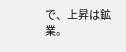で、上昇は鉱業。